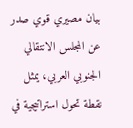بيان مصيري قوي صدر عن المجلس الانتقالي الجنوبي العربي، يمثل نقطة تحول استراتيجية في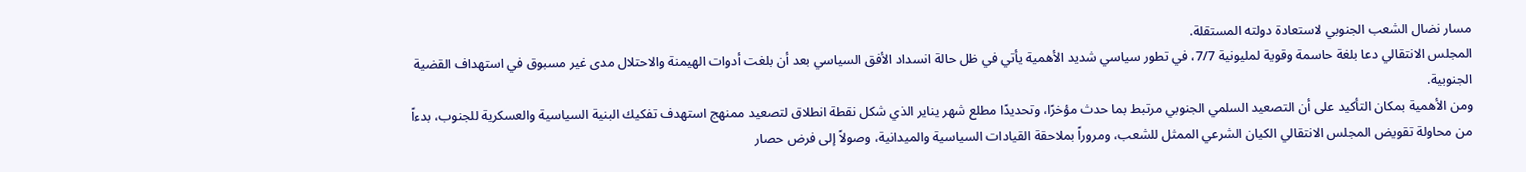مسار نضال الشعب الجنوبي لاستعادة دولته المستقلة.
المجلس الانتقالي دعا بلغة حاسمة وقوية لمليونية 7/7، في تطور سياسي شديد الأهمية يأتي في ظل حالة انسداد الأفق السياسي بعد أن بلغت أدوات الهيمنة والاحتلال مدى غير مسبوق في استهداف القضية الجنوبية.
ومن الأهمية بمكان التأكيد على أن التصعيد السلمي الجنوبي مرتبط بما حدث مؤخرًا، وتحديدًا مطلع شهر يناير الذي شكل نقطة انطلاق لتصعيد ممنهج استهدف تفكيك البنية السياسية والعسكرية للجنوب، بدءاً من محاولة تقويض المجلس الانتقالي الكيان الشرعي الممثل للشعب، ومروراً بملاحقة القيادات السياسية والميدانية، وصولاً إلى فرض حصار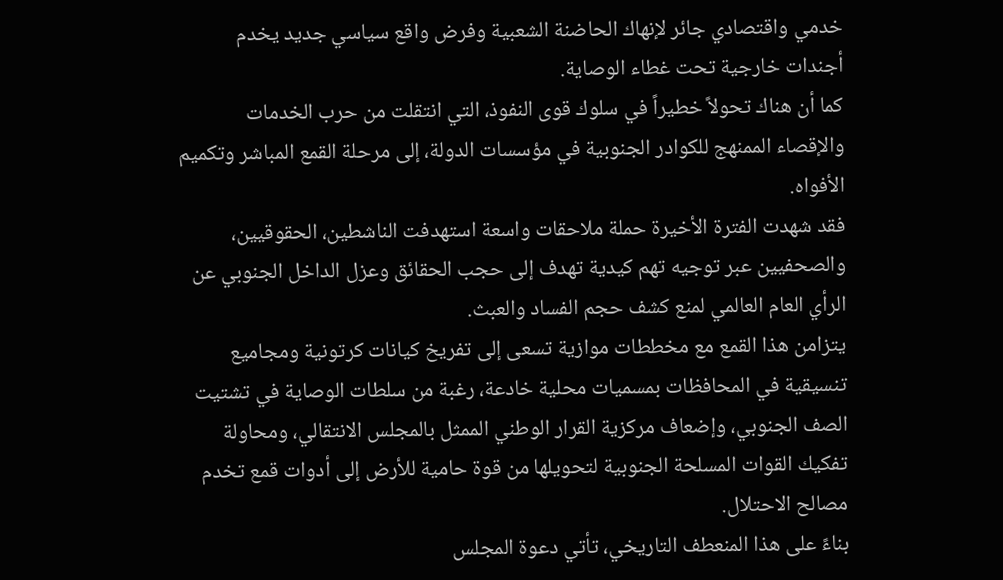خدمي واقتصادي جائر لإنهاك الحاضنة الشعبية وفرض واقع سياسي جديد يخدم أجندات خارجية تحت غطاء الوصاية.
كما أن هناك تحولاً خطيراً في سلوك قوى النفوذ، التي انتقلت من حرب الخدمات والإقصاء الممنهج للكوادر الجنوبية في مؤسسات الدولة، إلى مرحلة القمع المباشر وتكميم الأفواه.
فقد شهدت الفترة الأخيرة حملة ملاحقات واسعة استهدفت الناشطين، الحقوقيين، والصحفيين عبر توجيه تهم كيدية تهدف إلى حجب الحقائق وعزل الداخل الجنوبي عن الرأي العام العالمي لمنع كشف حجم الفساد والعبث.
يتزامن هذا القمع مع مخططات موازية تسعى إلى تفريخ كيانات كرتونية ومجاميع تنسيقية في المحافظات بمسميات محلية خادعة، رغبة من سلطات الوصاية في تشتيت الصف الجنوبي، وإضعاف مركزية القرار الوطني الممثل بالمجلس الانتقالي، ومحاولة تفكيك القوات المسلحة الجنوبية لتحويلها من قوة حامية للأرض إلى أدوات قمع تخدم مصالح الاحتلال.
بناءً على هذا المنعطف التاريخي، تأتي دعوة المجلس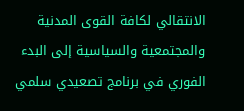الانتقالي لكافة القوى المدنية والمجتمعية والسياسية إلى البدء الفوري في برنامج تصعيدي سلمي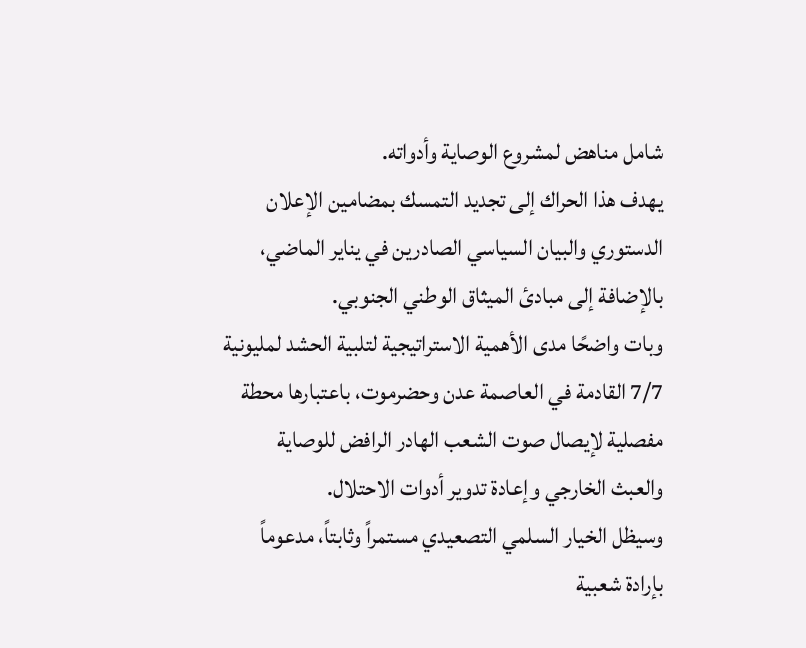شامل مناهض لمشروع الوصاية وأدواته.
يهدف هذا الحراك إلى تجديد التمسك بمضامين الإعلان الدستوري والبيان السياسي الصادرين في يناير الماضي، بالإضافة إلى مبادئ الميثاق الوطني الجنوبي.
وبات واضحًا مدى الأهمية الاستراتيجية لتلبية الحشد لمليونية 7/7 القادمة في العاصمة عدن وحضرموت، باعتبارها محطة مفصلية لإيصال صوت الشعب الهادر الرافض للوصاية والعبث الخارجي وإعادة تدوير أدوات الاحتلال.
وسيظل الخيار السلمي التصعيدي مستمراً وثابتاً، مدعوماً بإرادة شعبية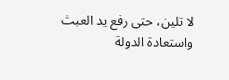لا تلين، حتى رفع يد العبث واستعادة الدولة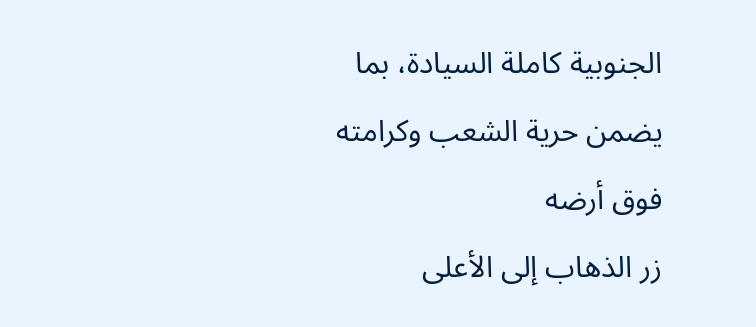الجنوبية كاملة السيادة، بما يضمن حرية الشعب وكرامته فوق أرضه
زر الذهاب إلى الأعلى